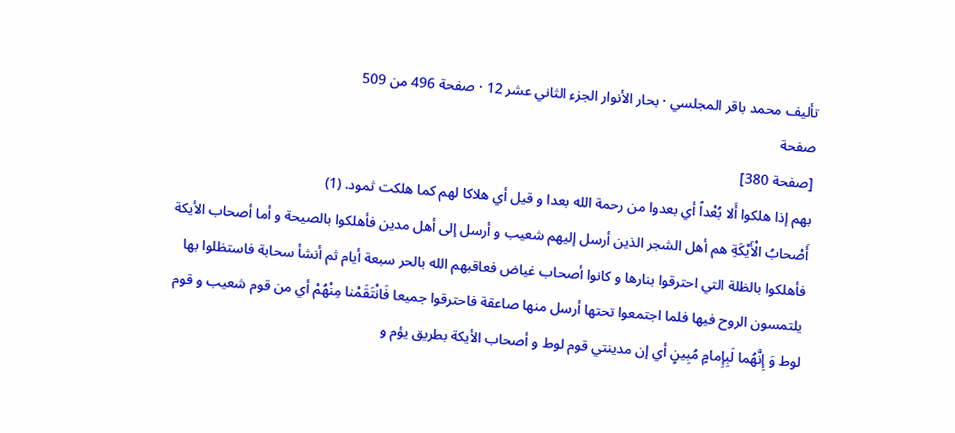تأليف محمد باقر المجلسي · بحار الأنوار الجزء الثاني عشر 12 · صفحة 496 من 509
صفحة
[صفحة 380]
بهم إذا هلكوا أَلا بُعْداً أي بعدوا من رحمة الله بعدا و قيل أي هلاكا لهم كما هلكت ثمود. (1)
أَصْحابُ الْأَيْكَةِ هم أهل الشجر الذين أرسل إليهم شعيب و أرسل إلى أهل مدين فأهلكوا بالصيحة و أما أصحاب الأيكة فأهلكوا بالظلة التي احترقوا بنارها و كانوا أصحاب غياض فعاقبهم الله بالحر سبعة أيام ثم أنشأ سحابة فاستظلوا بها يلتمسون الروح فيها فلما اجتمعوا تحتها أرسل منها صاعقة فاحترقوا جميعا فَانْتَقَمْنا مِنْهُمْ أي من قوم شعيب و قوم لوط وَ إِنَّهُما لَبِإِمامٍ مُبِينٍ أي إن مدينتي قوم لوط و أصحاب الأيكة بطريق يؤم و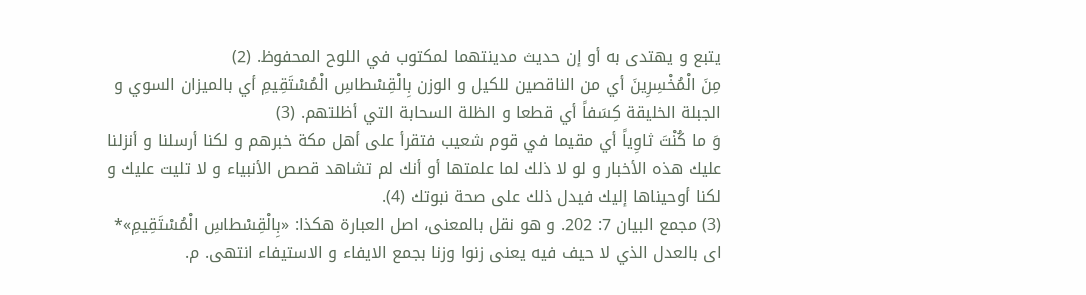يتبع و يهتدى به أو إن حديث مدينتهما لمكتوب في اللوح المحفوظ. (2)
مِنَ الْمُخْسِرِينَ أي من الناقصين للكيل و الوزن بِالْقِسْطاسِ الْمُسْتَقِيمِ أي بالميزان السوي و الجبلة الخليقة كِسَفاً أي قطعا و الظلة السحابة التي أظلتهم. (3)
وَ ما كُنْتَ ثاوِياً أي مقيما في قوم شعيب فتقرأ على أهل مكة خبرهم و لكنا أرسلنا و أنزلنا عليك هذه الأخبار و لو لا ذلك لما علمتها أو أنك لم تشاهد قصص الأنبياء و لا تليت عليك و لكنا أوحيناها إليك فيدل ذلك على صحة نبوتك (4).
(3) مجمع البيان 7: 202. و هو نقل بالمعنى، اصل العبارة هكذا: «بِالْقِسْطاسِ الْمُسْتَقِيمِ»* اى بالعدل الذي لا حيف فيه يعنى زنوا وزنا بجمع الايفاء و الاستيفاء انتهى. م.